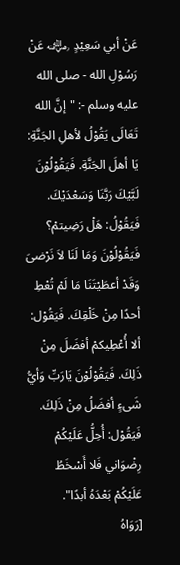عَنْ أبي سَعِيْدٍ ﵁ عَنْ رَسُوْلِ الله - صلى الله عليه وسلم -: "إنَّ الله تَعَالَى يَقُوْلُ لأهلِ الجَنَّةِ: يَا أهلَ الجَنَّةِ. فَيَقُوْلُوْنَ لَبَّيْكَ رَبَّنَا وَسَعْدَيْكَ. فَيَقُوْلُ: هَلْ رَضِيتمْ؟ فَيَقُوْلُوْنَ وَمَا لَنَا لاَ نَرْضىَ وَقَدْ أعطَيْتَنَا مَا لَمْ تُعْطِ أحدًا مِنْ خَلْقِكَ. فَيَقُوْل: ألا أُعْطِيكمْ أفضَلَ مِنْ ذَلِكَ. فَيَقُوْلُوْنَ يَارَبِّ وَأيُّ شَىءٍ أفضَلُ مِنْ ذَلِكَ. فَيَقُوْل: أُحِلُّ عَلَيْكُمْ رِضْوَاني فَلا أَسْخَطُ عَلَيْكُمْ بَعْدَهُ أبدًا".
[رَوَاهُ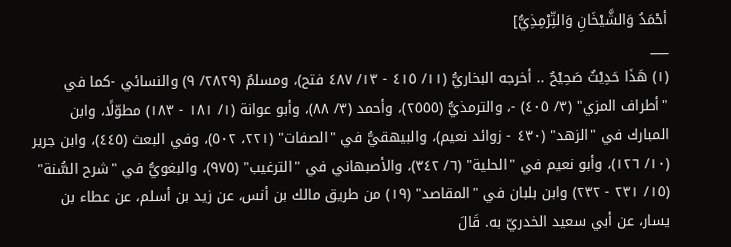أحْمَدُ وَالشَّيْخَانِ وَالتِّرْمِذِيُّ]
___
(١) هَذَا حَدِيْثٌ صَحِيْحٌ .. أخرجه البخاريُّ (١١/ ٤١٥ - ١٣/ ٤٨٧ فتح)، ومسلمٌ (٢٨٢٩/ ٩) والنسائي -كما في "أطراف المزي" (٣/ ٤٠٥) -، والترمذيُّ (٢٥٥٥)، وأحمد (٣/ ٨٨)، وأبو عوانة (١/ ١٨١ - ١٨٣) مطوّلًا، وابن المبارك في "الزهد" (٤٣٠ - زوائد نعيم)، والبيهقيُّ في "الصفات" (٢٢١، ٥٠٢)، وفي البعث (٤٤٥)، وابن جرير (١٠/ ١٢٦)، وأبو نعيم في "الحلية" (٦/ ٣٤٢)، والأصبهاني في "الترغيب" (٩٧٥)، والبغويُّ في "شرح السُّنة" (١٥/ ٢٣١ - ٢٣٢) وابن بلبان في "المقاصد" (١٩) من طريق مالك بن أنس، عن زيد بن أسلم، عن عطاء بن يسار، عن أبي سعيد الخدريّ به. قَالَ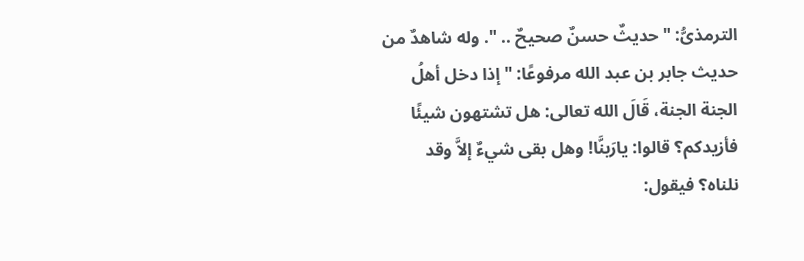الترمذىُّ: "حديثٌ حسنٌ صحيحٌ .. ". وله شاهدٌ من حديث جابر بن عبد الله مرفوعًا: "إذا دخل أهلُ الجنة الجنة، قَالَ الله تعالى: هل تشتهون شيئًا فأزيدكم؟ قالوا: يارَبنَّا! وهل بقى شيءٌ إلاَّ وقد نلناه؟ فيقول: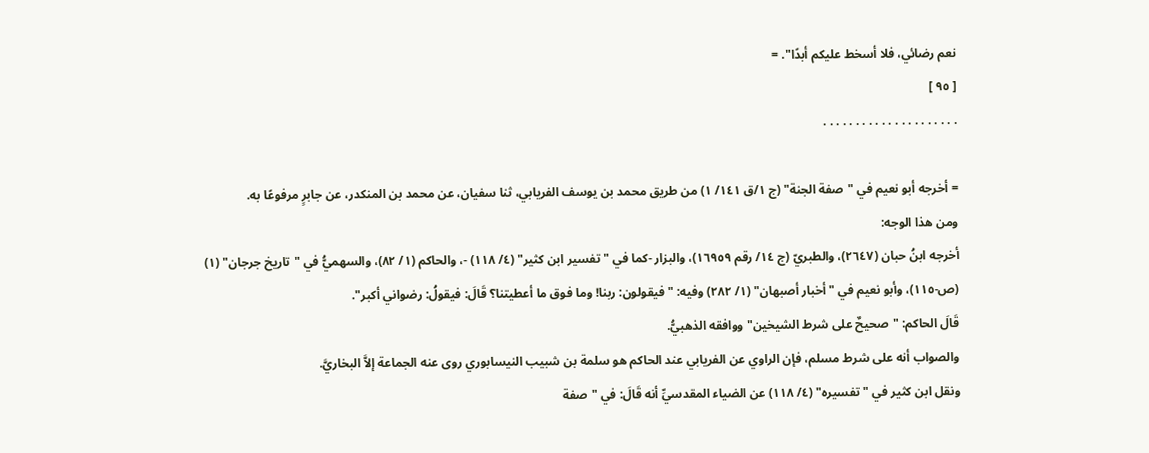نعم رضائي، فلا أسخط عليكم أبدًا". =
[ ٩٥ ]
. . . . . . . . . . . . . . . . . . . . .

= أخرجه أبو نعيم في "صفة الجنة" (ج ١/ق ١٤١/ ١) من طريق محمد بن يوسف الفريابي، ثنا سفيان، عن محمد بن المنكدر، عن جابرٍ مرفوعًا به.
ومن هذا الوجه:
أخرجه ابنُ حبان (٢٦٤٧)، والطبريّ (ج ١٤/ رقم ١٦٩٥٩)، والبزار -كما في "تفسير ابن كثير" (٤/ ١١٨) -، والحاكم (١/ ٨٢)، والسهميُّ في "تاريخ جرجان" (١) (ص-١١٥)، وأبو نعيم في "أخبار أصبهان" (١/ ٢٨٢) وفيه: "فيقولون: ربنا! وما فوق ما أعطيتنا؟ قَالَ: فيقولُ: رضواني أكبر".
قَالَ الحاكم: "صحيحٌ على شرط الشيخين" ووافقه الذهبيُّ.
والصواب أنه على شرط مسلم، فإن الراوي عن الفريابي عند الحاكم هو سلمة بن شبيب النيسابوري روى عنه الجماعة إلاَّ البخاريَّ.
ونقل ابن كثير في "تفسيره" (٤/ ١١٨) عن الضياء المقدسيِّ أنه قَالَ: في "صفة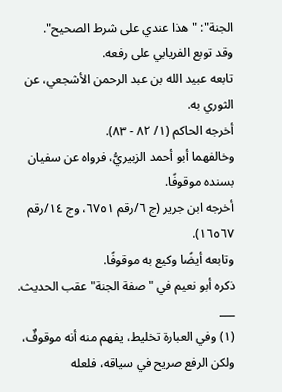الجنة": "هذا عندي على شرط الصحيح".
وقد توبع الفريابي على رفعه.
تابعه عبيد الله بن عبد الرحمن الأشجعي، عن الثوري به.
أخرجه الحاكم (١/ ٨٢ - ٨٣).
وخالفهما أبو أحمد الزبيريُّ، فرواه عن سفيان بسنده موقوفًا.
أخرجه ابن جرير (ج ٦/رقم ٦٧٥١، وج ١٤/رقم ١٦٥٦٧).
وتابعه أيضًا وكيع به موقوفًا.
ذكره أبو نعيم في "صفة الجنة" عقب الحديث.
___
(١) وفي العبارة تخليط، يفهم منه أنه موقوفٌ، ولكن الرفع صريح في سياقه، فلعله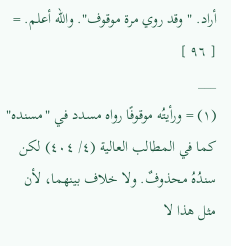أراد. "وقد روي مرة موقوف". والله أعلم. =
[ ٩٦ ]
___
(١) = ورأيتُه موقوفًا رواه مسدد في "مسنده" كما في المطالب العالية (٤/ ٤٠٤) لكن سندُهُ محذوفٌ. ولا خلاف بينهما، لأن مثل هذا لا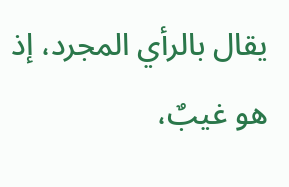يقال بالرأي المجرد، إذ هو غيبٌ،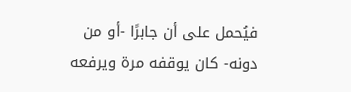فيُحمل على أن جابرًا -أو من دونه- كان يوقفه مرة ويرفعه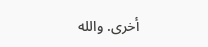أخرى. والله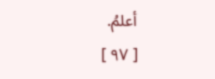أعلمُ.
[ ٩٧ ]